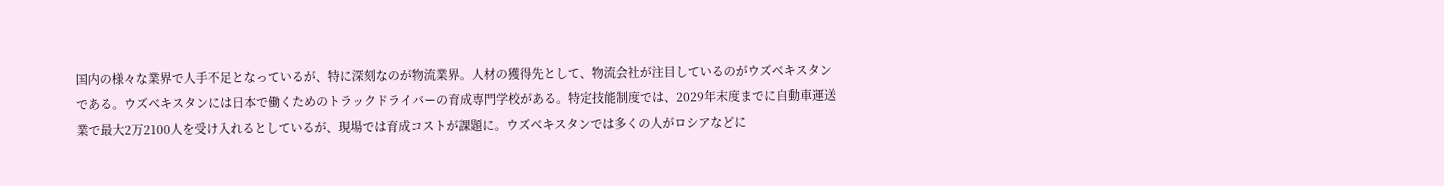国内の様々な業界で人手不足となっているが、特に深刻なのが物流業界。人材の獲得先として、物流会社が注目しているのがウズベキスタンである。ウズベキスタンには日本で働くためのトラックドライバーの育成専門学校がある。特定技能制度では、2029年末度までに自動車運送業で最大2万2100人を受け入れるとしているが、現場では育成コストが課題に。ウズベキスタンでは多くの人がロシアなどに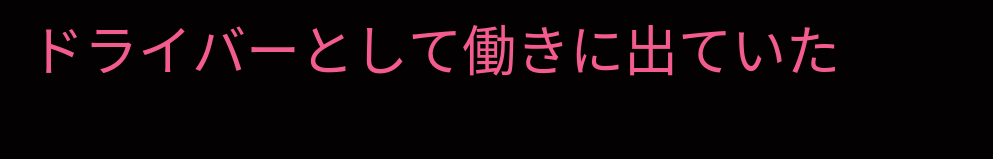ドライバーとして働きに出ていた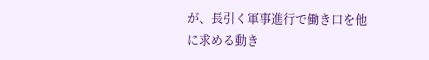が、長引く軍事進行で働き口を他に求める動き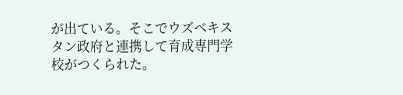が出ている。そこでウズベキスタン政府と連携して育成専門学校がつくられた。